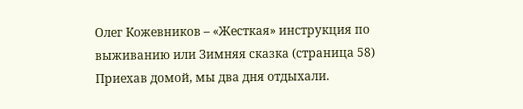Олег Кожевников – «Жесткая» инструкция по выживанию или Зимняя сказка (страница 58)
Приехав домой, мы два дня отдыхали.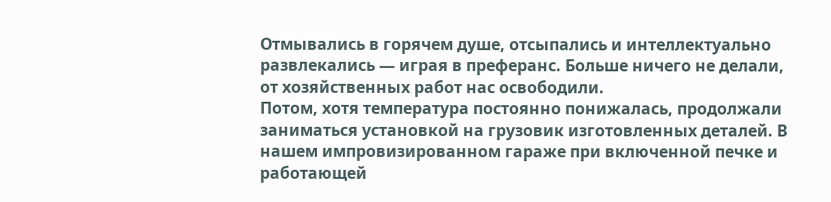Отмывались в горячем душе, отсыпались и интеллектуально развлекались — играя в преферанс. Больше ничего не делали, от хозяйственных работ нас освободили.
Потом, хотя температура постоянно понижалась, продолжали заниматься установкой на грузовик изготовленных деталей. В нашем импровизированном гараже при включенной печке и работающей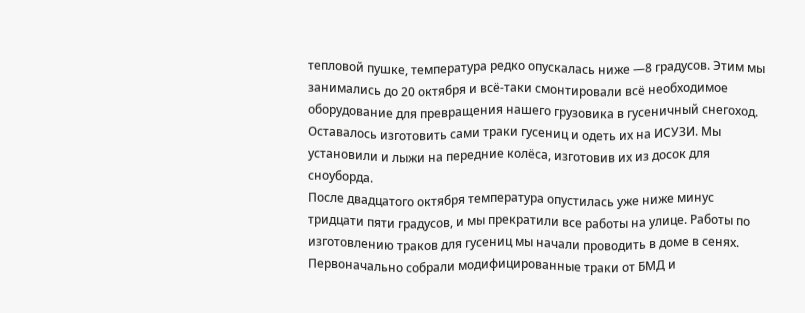тепловой пушке, температура редко опускалась ниже —8 градусов. Этим мы занимались до 20 октября и всё-таки смонтировали всё необходимое оборудование для превращения нашего грузовика в гусеничный снегоход. Оставалось изготовить сами траки гусениц и одеть их на ИСУЗИ. Мы установили и лыжи на передние колёса, изготовив их из досок для сноуборда.
После двадцатого октября температура опустилась уже ниже минус тридцати пяти градусов, и мы прекратили все работы на улице. Работы по изготовлению траков для гусениц мы начали проводить в доме в сенях. Первоначально собрали модифицированные траки от БМД и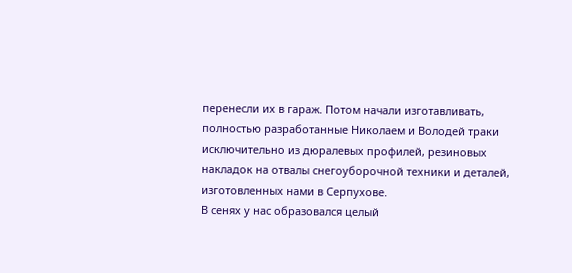перенесли их в гараж. Потом начали изготавливать, полностью разработанные Николаем и Володей траки исключительно из дюралевых профилей, резиновых накладок на отвалы снегоуборочной техники и деталей, изготовленных нами в Серпухове.
В сенях у нас образовался целый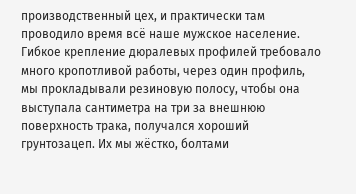производственный цех, и практически там проводило время всё наше мужское население. Гибкое крепление дюралевых профилей требовало много кропотливой работы, через один профиль, мы прокладывали резиновую полосу, чтобы она выступала сантиметра на три за внешнюю поверхность трака, получался хороший грунтозацеп. Их мы жёстко, болтами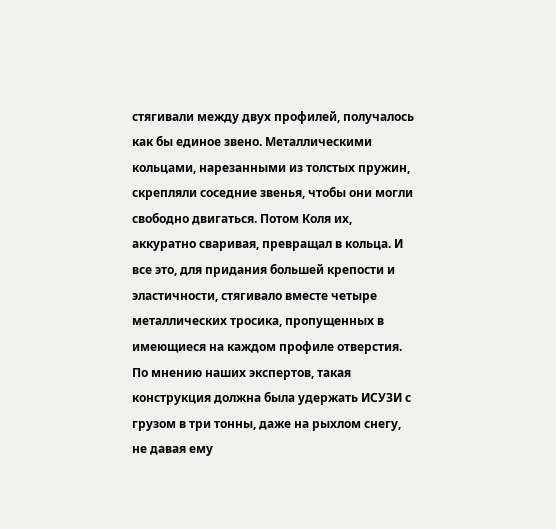стягивали между двух профилей, получалось как бы единое звено. Металлическими кольцами, нарезанными из толстых пружин, скрепляли соседние звенья, чтобы они могли свободно двигаться. Потом Коля их, аккуратно сваривая, превращал в кольца. И все это, для придания большей крепости и эластичности, стягивало вместе четыре металлических тросика, пропущенных в имеющиеся на каждом профиле отверстия.
По мнению наших экспертов, такая конструкция должна была удержать ИСУЗИ с грузом в три тонны, даже на рыхлом снегу, не давая ему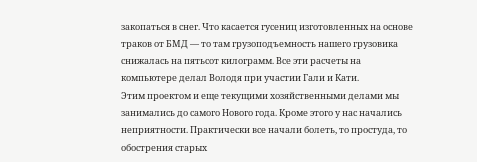закопаться в снег. Что касается гусениц изготовленных на основе траков от БМД — то там грузоподъемность нашего грузовика снижалась на пятьсот килограмм. Все эти расчеты на компьютере делал Володя при участии Гали и Кати.
Этим проектом и еще текущими хозяйственными делами мы занимались до самого Нового года. Кроме этого у нас начались неприятности. Практически все начали болеть, то простуда, то обострения старых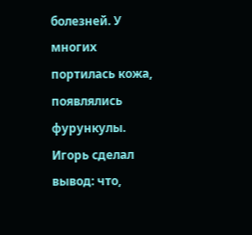болезней. У многих портилась кожа, появлялись фурункулы. Игорь сделал вывод: что,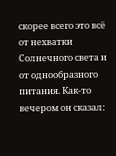скорее всего это всё от нехватки Солнечного света и от однообразного питания. Как-то вечером он сказал: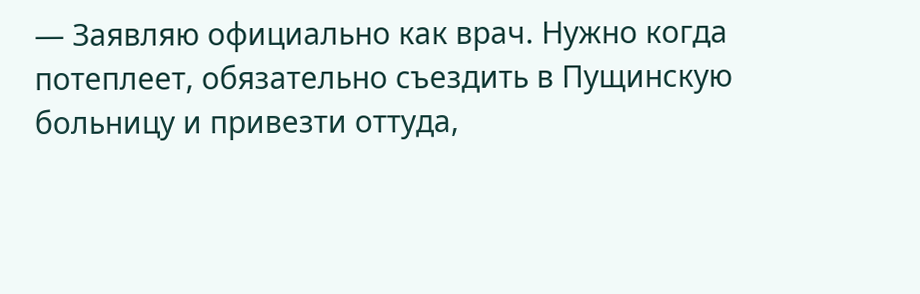— Заявляю официально как врач. Нужно когда потеплеет, обязательно съездить в Пущинскую больницу и привезти оттуда,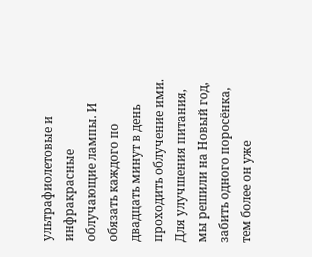ультрафиолетовые и инфракрасные облучающие лампы. И обязать каждого по двадцать минут в день проходить облучение ими.
Для улучшения питания, мы решили на Новый год, забить одного поросёнка, тем более он уже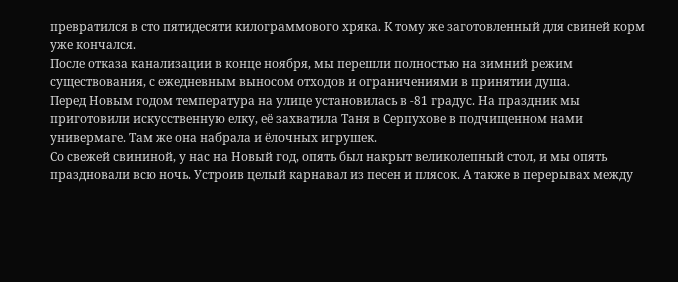превратился в сто пятидесяти килограммового хряка. К тому же заготовленный для свиней корм уже кончался.
После отказа канализации в конце ноября, мы перешли полностью на зимний режим существования, с ежедневным выносом отходов и ограничениями в принятии душа.
Перед Новым годом температура на улице установилась в -81 градус. На праздник мы приготовили искусственную елку, её захватила Таня в Серпухове в подчищенном нами универмаге. Там же она набрала и ёлочных игрушек.
Со свежей свининой, у нас на Новый год, опять был накрыт великолепный стол, и мы опять праздновали всю ночь. Устроив целый карнавал из песен и плясок. А также в перерывах между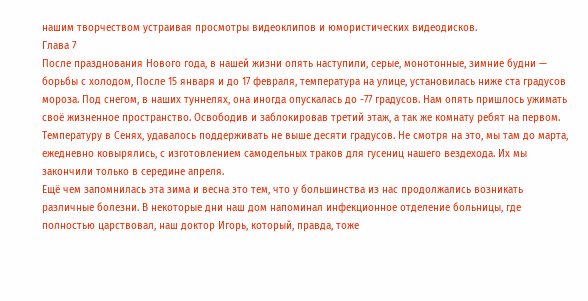нашим творчеством устраивая просмотры видеоклипов и юмористических видеодисков.
Глава 7
После празднования Нового года, в нашей жизни опять наступили, серые, монотонные, зимние будни — борьбы с холодом, После 15 января и до 17 февраля, температура на улице, установилась ниже ста градусов мороза. Под снегом, в наших туннелях, она иногда опускалась до -77 градусов. Нам опять пришлось ужимать своё жизненное пространство. Освободив и заблокировав третий этаж, а так же комнату ребят на первом. Температуру в Сенях, удавалось поддерживать не выше десяти градусов. Не смотря на это, мы там до марта, ежедневно ковырялись, с изготовлением самодельных траков для гусениц нашего вездехода. Их мы закончили только в середине апреля.
Ещё чем запомнилась эта зима и весна это тем, что у большинства из нас продолжались возникать различные болезни. В некоторые дни наш дом напоминал инфекционное отделение больницы, где полностью царствовал, наш доктор Игорь, который, правда, тоже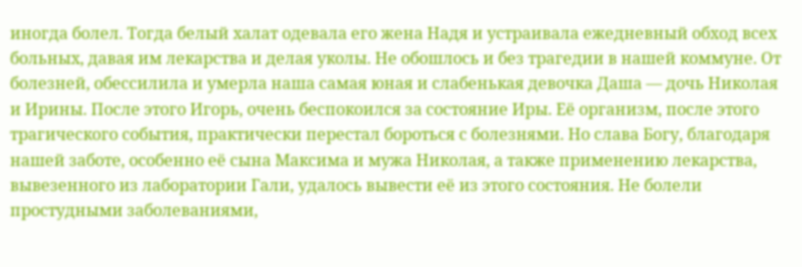иногда болел. Тогда белый халат одевала его жена Надя и устраивала ежедневный обход всех больных, давая им лекарства и делая уколы. Не обошлось и без трагедии в нашей коммуне. От болезней, обессилила и умерла наша самая юная и слабенькая девочка Даша — дочь Николая и Ирины. После этого Игорь, очень беспокоился за состояние Иры. Её организм, после этого трагического события, практически перестал бороться с болезнями. Но слава Богу, благодаря нашей заботе, особенно её сына Максима и мужа Николая, а также применению лекарства, вывезенного из лаборатории Гали, удалось вывести её из этого состояния. Не болели простудными заболеваниями,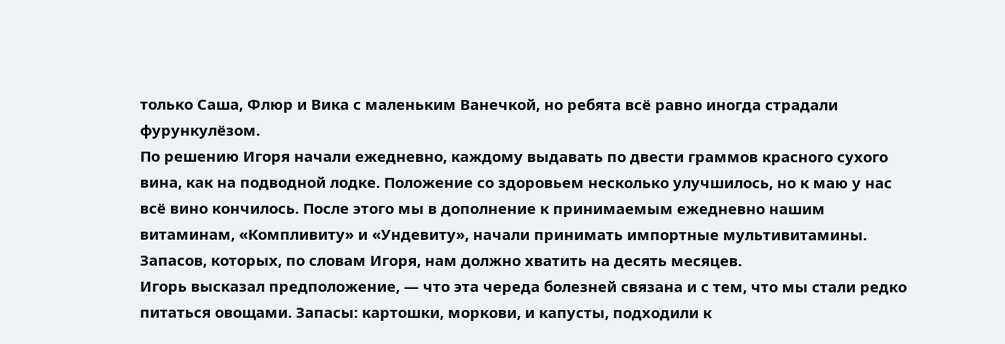только Саша, Флюр и Вика с маленьким Ванечкой, но ребята всё равно иногда страдали фурункулёзом.
По решению Игоря начали ежедневно, каждому выдавать по двести граммов красного сухого вина, как на подводной лодке. Положение со здоровьем несколько улучшилось, но к маю у нас всё вино кончилось. После этого мы в дополнение к принимаемым ежедневно нашим витаминам, «Компливиту» и «Ундевиту», начали принимать импортные мультивитамины. Запасов, которых, по словам Игоря, нам должно хватить на десять месяцев.
Игорь высказал предположение, — что эта череда болезней связана и с тем, что мы стали редко питаться овощами. Запасы: картошки, моркови, и капусты, подходили к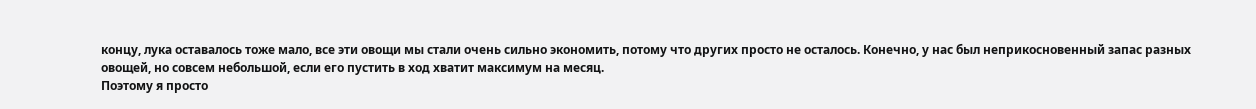концу, лука оставалось тоже мало, все эти овощи мы стали очень сильно экономить, потому что других просто не осталось. Конечно, у нас был неприкосновенный запас разных овощей, но совсем небольшой, если его пустить в ход хватит максимум на месяц.
Поэтому я просто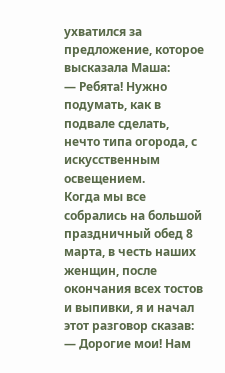ухватился за предложение, которое высказала Маша:
— Ребята! Нужно подумать, как в подвале сделать, нечто типа огорода, с искусственным освещением.
Когда мы все собрались на большой праздничный обед 8 марта, в честь наших женщин, после окончания всех тостов и выпивки, я и начал этот разговор сказав:
— Дорогие мои! Нам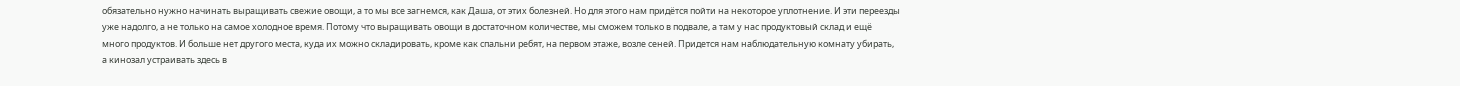обязательно нужно начинать выращивать свежие овощи, а то мы все загнемся, как Даша, от этих болезней. Но для этого нам придётся пойти на некоторое уплотнение. И эти переезды уже надолго, а не только на самое холодное время. Потому что выращивать овощи в достаточном количестве, мы сможем только в подвале, а там у нас продуктовый склад и ещё много продуктов. И больше нет другого места, куда их можно складировать, кроме как спальни ребят, на первом этаже, возле сеней. Придется нам наблюдательную комнату убирать, а кинозал устраивать здесь в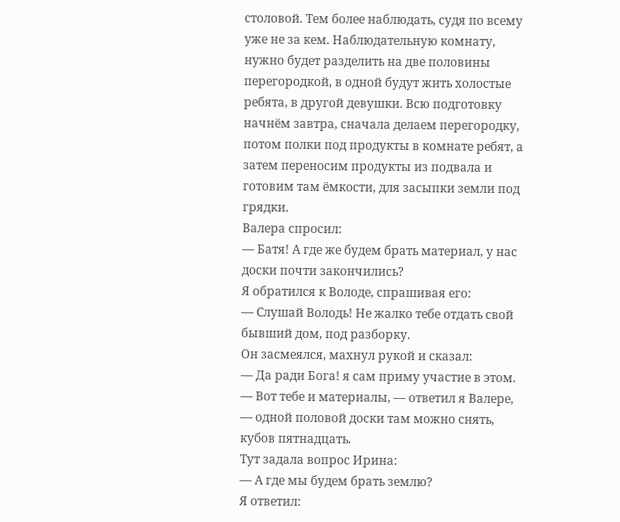столовой. Тем более наблюдать, судя по всему уже не за кем. Наблюдательную комнату, нужно будет разделить на две половины перегородкой, в одной будут жить холостые ребята, в другой девушки. Всю подготовку начнём завтра, сначала делаем перегородку, потом полки под продукты в комнате ребят, а затем переносим продукты из подвала и готовим там ёмкости, для засыпки земли под грядки.
Валера спросил:
— Батя! А где же будем брать материал, у нас доски почти закончились?
Я обратился к Володе, спрашивая его:
— Слушай Володь! Не жалко тебе отдать свой бывший дом, под разборку.
Он засмеялся, махнул рукой и сказал:
— Да ради Бога! я сам приму участие в этом.
— Вот тебе и материалы, — ответил я Валере, — одной половой доски там можно снять, кубов пятнадцать.
Тут задала вопрос Ирина:
— А где мы будем брать землю?
Я ответил: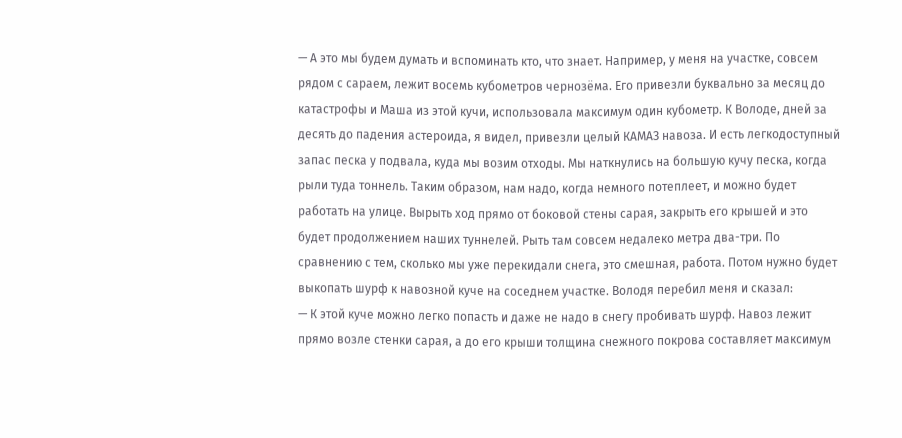— А это мы будем думать и вспоминать кто, что знает. Например, у меня на участке, совсем рядом с сараем, лежит восемь кубометров чернозёма. Его привезли буквально за месяц до катастрофы и Маша из этой кучи, использовала максимум один кубометр. К Володе, дней за десять до падения астероида, я видел, привезли целый КАМАЗ навоза. И есть легкодоступный запас песка у подвала, куда мы возим отходы. Мы наткнулись на большую кучу песка, когда рыли туда тоннель. Таким образом, нам надо, когда немного потеплеет, и можно будет работать на улице. Вырыть ход прямо от боковой стены сарая, закрыть его крышей и это будет продолжением наших туннелей. Рыть там совсем недалеко метра два-три. По сравнению с тем, сколько мы уже перекидали снега, это смешная, работа. Потом нужно будет выкопать шурф к навозной куче на соседнем участке. Володя перебил меня и сказал:
— К этой куче можно легко попасть и даже не надо в снегу пробивать шурф. Навоз лежит прямо возле стенки сарая, а до его крыши толщина снежного покрова составляет максимум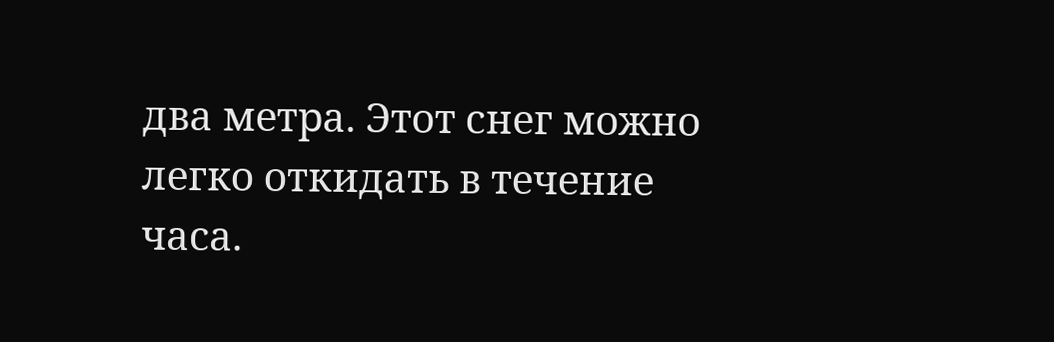два метра. Этот снег можно легко откидать в течение часа.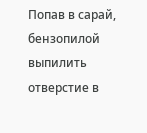Попав в сарай, бензопилой выпилить отверстие в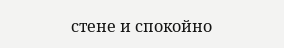стене и спокойно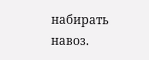набирать навоз.